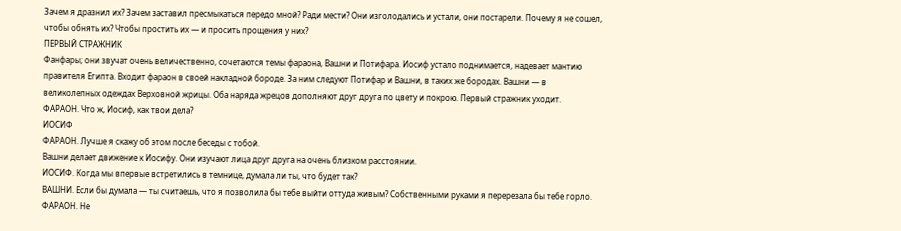Зачем я дразнил их? Зачем заставил пресмыкаться передо мной? Ради мести? Они изголодались и устали, они постарели. Почему я не сошел, чтобы обнять их? Чтобы простить их — и просить прощения у них?
ПЕРВЫЙ СТРАЖНИК
Фанфары; они звучат очень величественно, сочетаются темы фараона, Вашни и Потифара. Иосиф устало поднимается, надевает мантию правителя Египта. Входит фараон в своей накладной бороде. За ним следуют Потифар и Вашни, в таких же бородах. Вашни — в великолепных одеждах Верховной жрицы. Оба наряда жрецов дополняют друг друга по цвету и покрою. Первый стражник уходит.
ФАРАОН. Что ж, Иосиф, как твои дела?
ИОСИФ
ФАРАОН. Лучше я скажу об этом после беседы с тобой.
Вашни делает движение к Иосифу. Они изучают лица друг друга на очень близком расстоянии.
ИОСИФ. Когда мы впервые встретились в темнице, думала ли ты, что будет так?
ВАШНИ. Если бы думала — ты считаешь, что я позволила бы тебе выйти оттуда живым? Собственными руками я перерезала бы тебе горло.
ФАРАОН. Не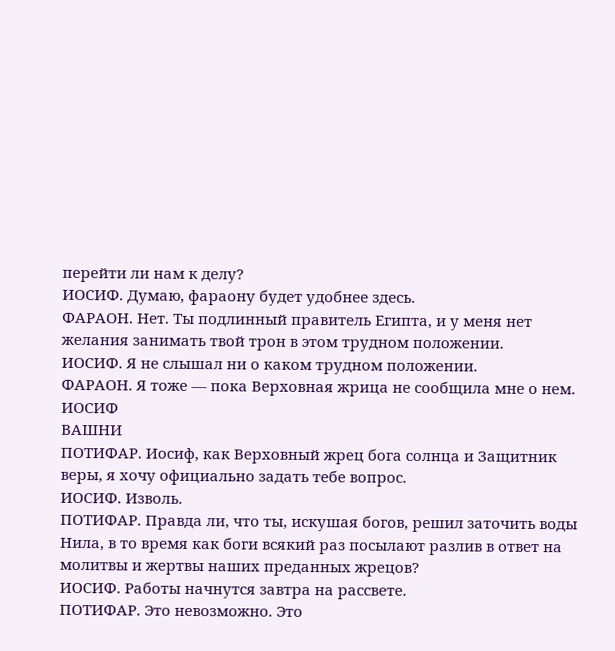перейти ли нам к делу?
ИОСИФ. Думаю, фараону будет удобнее здесь.
ФАРАОН. Нет. Ты подлинный правитель Египта, и у меня нет желания занимать твой трон в этом трудном положении.
ИОСИФ. Я не слышал ни о каком трудном положении.
ФАРАОН. Я тоже — пока Верховная жрица не сообщила мне о нем.
ИОСИФ
ВАШНИ
ПОТИФАР. Иосиф, как Верховный жрец бога солнца и Защитник веры, я хочу официально задать тебе вопрос.
ИОСИФ. Изволь.
ПОТИФАР. Правда ли, что ты, искушая богов, решил заточить воды Нила, в то время как боги всякий раз посылают разлив в ответ на молитвы и жертвы наших преданных жрецов?
ИОСИФ. Работы начнутся завтра на рассвете.
ПОТИФАР. Это невозможно. Это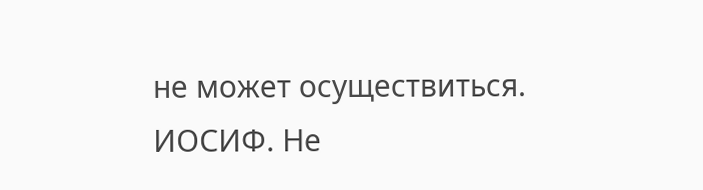не может осуществиться.
ИОСИФ. Не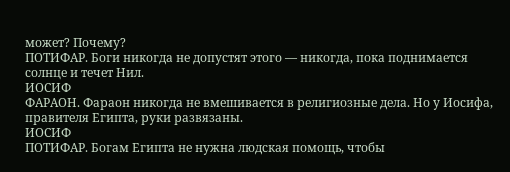может? Почему?
ПОТИФАР. Боги никогда не допустят этого — никогда, пока поднимается солнце и течет Нил.
ИОСИФ
ФАРАОН. Фараон никогда не вмешивается в религиозные дела. Но у Иосифа, правителя Египта, руки развязаны.
ИОСИФ
ПОТИФАР. Богам Египта не нужна людская помощь, чтобы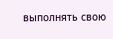выполнять свою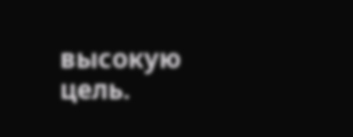высокую цель.